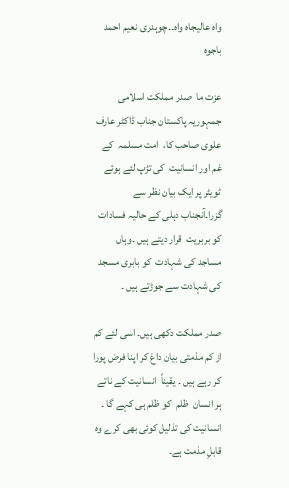واہ عالیجاہ واہ۔۔چوہدری نعیم احمد باجوہ

عزت ما  صدر مملکت اسلامی جمہوریہ پاکستان جناب ڈاکٹر عارف  علوی صاحب کا،  امت مسلمہ  کے غم اور انسانیت  کی تڑپ لئے ہوئے ٹویٹر پر ایک بیان نظر سے گزرا۔آنجناب دہلی کے حالیہ فسادات کو بربریت  قرار دیتے ہیں ۔وہاں مساجد کی شہادت  کو بابری مسجد کی شہادت سے جوڑتے ہیں ۔

صدر مملکت دکھی ہیں۔ اسی لئے کم از کم مذمتی بیان داغ کر اپنا فرض پورا کر رہے ہیں ۔ یقیناً  انسانیت کے ناتے ہر انسان  ظلم  کو ظلم ہی کہے گا ۔  انسانیت کی تذلیل کوئی بھی کرے وہ قابلِ مذمت ہے۔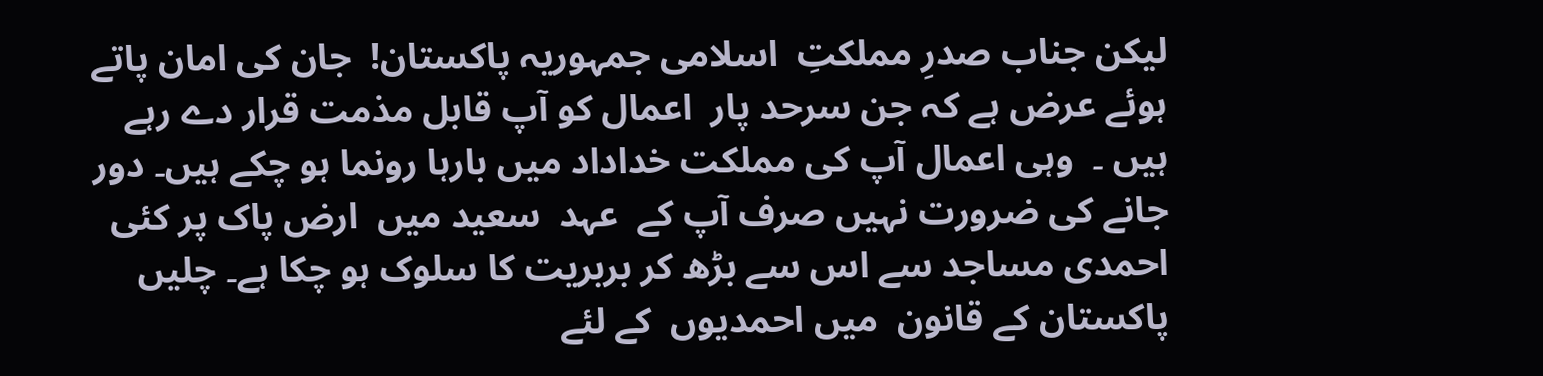لیکن جناب صدرِ مملکتِ  اسلامی جمہوریہ پاکستان!  جان کی امان پاتے ہوئے عرض ہے کہ جن سرحد پار  اعمال کو آپ قابل مذمت قرار دے رہے ہیں ۔  وہی اعمال آپ کی مملکت خداداد میں بارہا رونما ہو چکے ہیں۔ دور جانے کی ضرورت نہیں صرف آپ کے  عہد  سعید میں  ارض پاک پر کئی احمدی مساجد سے اس سے بڑھ کر بربریت کا سلوک ہو چکا ہے۔ چلیں پاکستان کے قانون  میں احمدیوں  کے لئے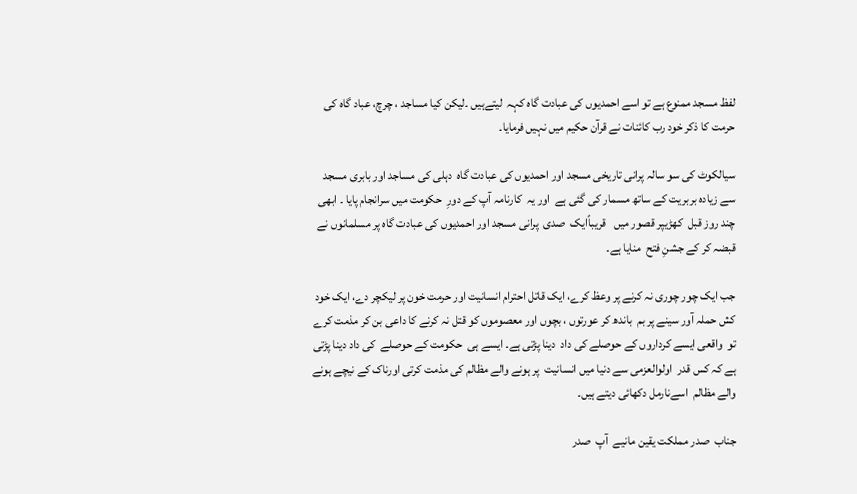لفظ مسجد ممنوع ہے تو اسے احمدیوں کی عبادت گاہ کہہ  لیتےہیں ۔لیکن کیا مساجد ، چرچ، عباد گاہ کی حرمت کا ذکر خود رب کائنات نے قرآن حکیم میں نہیں فرمایا۔

سیالکوٹ کی سو سالہ پرانی تاریخی مسجد اور احمدیوں کی عبادت گاہ  دہلی کی مساجد اور بابری مسجد سے زیادہ بربریت کے ساتھ مسمار کی گئی ہے  اور یہ  کارنامہ آپ کے دورِ  حکومت میں سرانجام پایا ۔ ابھی چند روز قبل  کھڑیپر قصور میں   قریباًایک  صدی  پرانی مسجد اور احمدیوں کی عبادت گاہ پر مسلمانوں نے  قبضہ کر کے جشنِ فتح  منایا ہے۔

جب ایک چور چوری نہ کرنے پر وعظ کرے، ایک قاتل احترام انسانیت اور حرمت خون پر لیکچر دے، ایک خود کش حملہ آور سینے پر بم  باندھ کر عورتوں ، بچوں اور معصوموں کو قتل نہ کرنے کا داعی بن کر مذمت کرے تو  واقعی ایسے کرداروں کے حوصلے کی داد  دینا پڑتی ہے۔ ایسے ہی  حکومت کے حوصلے  کی داد دینا پڑتی ہے کہ کس قدر  اولوالعزمی سے دنیا میں انسانیت  پر ہونے والے مظالم کی مذمت کرتی اورناک کے نیچے ہونے والے مظالم  اسےنارمل دکھائی دیتے ہیں۔

جناب  صدر مملکت یقین مانیے  آپ  صدر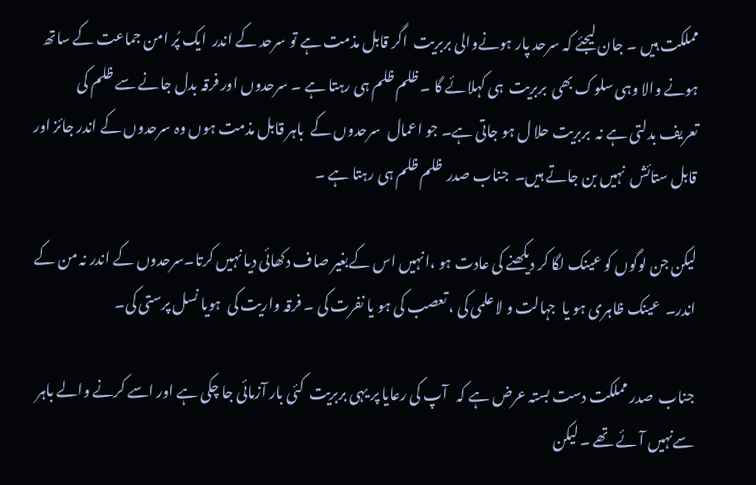مملکت ہیں ۔ جان لیجئے کہ سرحد پار ہونےوالی بربریت  اگر قابل مذمت ہے تو سرحد کے اندر  ایک پُر امن جماعت کے ساتھ ہونے والا وہی سلوک بھی  بربریت  ہی کہلائے گا ۔ ظلم ظلم ہی رہتا ہے ۔ سرحدوں اور فرقہ بدل جانے سے ظلم کی تعریف بدلتی ہے نہ  بربریت حلا ل ہو جاتی ہے۔ جو اعمال  سرحدوں کے  باہر قابل مذمت ہوں وہ سرحدوں کے اندر جائز اور  قابل ستائش  نہیں بن جاتے ہیں۔  جناب صدر  ظلم ظلم ہی رہتا ہے ۔

لیکن جن لوگوں کو عینک لگا کر دیکھنے کی عادت ہو ،انہیں اس کےبغیر صاف دکھائی دیا نہیں کرتا۔سرحدوں کے اندر نہ من کے اندر۔  عینک ظاہری ہو یا  جہالت و لا علمی کی ، تعصب کی ہو یا نفرت کی ۔ فرقہ واریت کی  ہویا نسل پرستی کی۔

جناب  صدر مملکت دست بستہ عرض ہے کہ   آپ کی رعایا پر یہی بربریت  کئی بار آزمائی جا چکی ہے اور اسے کرنے والے باہر  سےنہیں آئے تھے ۔ لیکن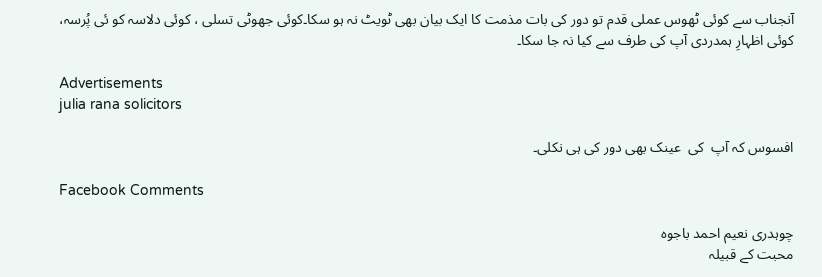آنجناب سے کوئی ٹھوس عملی قدم تو دور کی بات مذمت کا ایک بیان بھی ٹویٹ نہ ہو سکا۔کوئی جھوٹی تسلی ، کوئی دلاسہ کو ئی پُرسہ، کوئی اظہارِ ہمدردی آپ کی طرف سے کیا نہ جا سکا۔

Advertisements
julia rana solicitors

افسوس کہ آپ  کی  عینک بھی دور کی ہی نکلی۔

Facebook Comments

چوہدری نعیم احمد باجوہ
محبت کے قبیلہ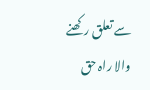سے تعلق رکھنے والا راہ حق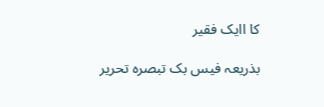کا اایک فقیر

بذریعہ فیس بک تبصرہ تحریر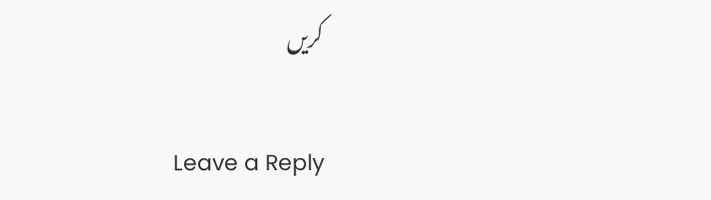کریں

Leave a Reply